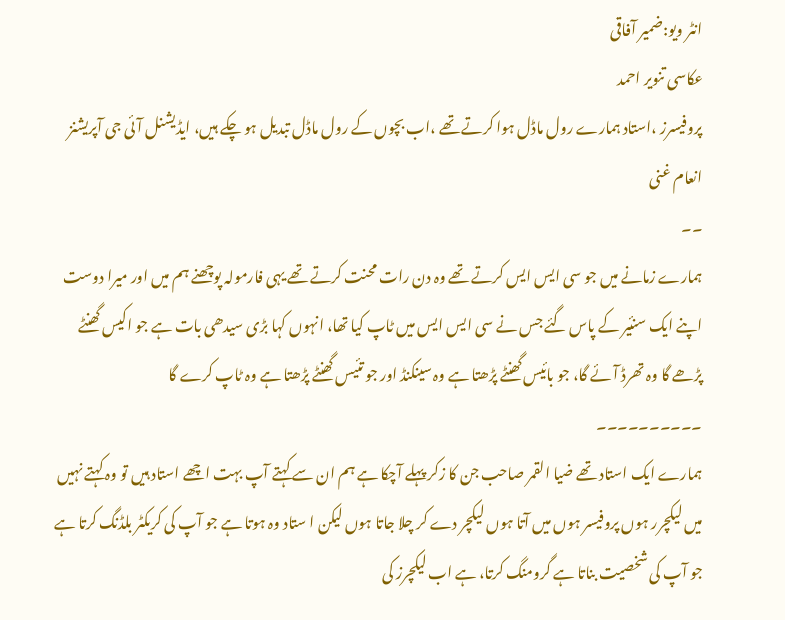انٹر ویو:ضمیر آفاقی
عکاسی تنویر احمد
پروفیسرز ،استاد ہمارے رول ماڈل ہوا کرتے تھے ،اب بچوں کے رول ماڈل تبدیل ہو چکے ہیں، ایڈیشنل آئی جی آپریشنز انعام غنی
۔۔
ہمارے زمانے میں جو سی ایس ایس کرتے تھے وہ دن رات محنت کرتے تھے یہی فارمولہ پوچھنے ہم میں اور میرا دوست اپنے ایک سنئیر کے پاس گئے جس نے سی ایس ایس میں ٹاپ کیا تھا، انہوں کہا بڑی سیدھی بات ہے جو اکیس گھنٹے پڑھے گا وہ تھرڈ آئے گا، جو بائیس گھنٹے پڑھتا ہے وہ سینکنڈ اور جو تئیس گھنٹے پڑھتا ہے وہ ٹاپ کرے گا
۔۔۔۔۔۔۔۔۔۔
ہمارے ایک استاد تھے ضیا القمر صاحب جن کا زکر پہلے آچکا ہے ہم ان سے کہتے آپ بہت اچھے استاد ہیں تو وہ کہتے نہیں میں لیکچرر ہوں پروفیسر ہوں میں آتا ہوں لیکچر دے کر چلا جاتا ہوں لیکن ا ستاد وہ ہوتا ہے جو آپ کی کریکٹر بلڈنگ کرتا ہے جو آپ کی شخصیت بناتا ہے گرومنگ کرتا، ہے اب لیکچرز کی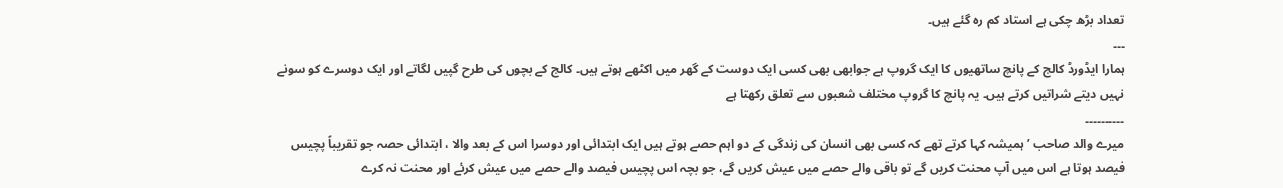تعداد بڑھ چکی ہے استاد کم رہ گئے ہیں۔
۔۔۔
ہمارا ایڈورڈ کالج کے پانچ ساتھیوں کا ایک گروپ ہے جوابھی بھی کسی ایک دوست کے گھر میں اکٹھے ہوتے ہیں۔ کالج کے بچوں کی طرح گپیں لگاتے اور ایک دوسرے کو سونے نہیں دیتے شراتیں کرتے ہیں۔ یہ پانچ کا گروپ مختلف شعبوں سے تعلق رکھتا ہے
۔۔۔۔۔۔۔۔۔۔
میرے والد صاحب ’ ہمیشہ کہا کرتے تھے کہ کسی بھی انسان کی زندگی کے دو اہم حصے ہوتے ہیں ایک ابتدائی اور دوسرا اس کے بعد والا ، ابتدائی حصہ جو تقریباً پچیس فیصد ہوتا ہے اس میں آپ محنت کریں گے تو باقی والے حصے میں عیش کریں گے، جو بچہ اس پچیس فیصد والے حصے میں عیش کرئے اور محنت نہ کرے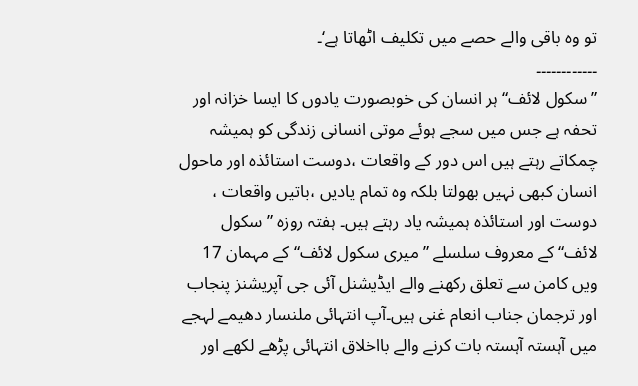تو وہ باقی والے حصے میں تکلیف اٹھاتا ہے‘۔
۔۔۔۔۔۔۔۔۔۔۔۔
”سکول لائف“ ہر انسان کی خوبصورت یادوں کا ایسا خزانہ اور تحفہ ہے جس میں سجے ہوئے موتی انسانی زندگی کو ہمیشہ چمکاتے رہتے ہیں اس دور کے واقعات ،دوست استائذہ اور ماحول انسان کبھی نہیں بھولتا بلکہ وہ تمام یادیں ،باتیں واقعات ، دوست اور استائذہ ہمیشہ یاد رہتے ہیں۔ ہفتہ روزہ ”سکول لائف“کے معروف سلسلے ”میری سکول لائف“ کے مہمان 17 ویں کامن سے تعلق رکھنے والے ایڈیشنل آئی جی آپریشنز پنجاب اور ترجمان جناب انعام غنی ہیں۔آپ انتہائی ملنسار دھیمے لہجے میں آہستہ آہستہ بات کرنے والے بااخلاق انتہائی پڑھے لکھے اور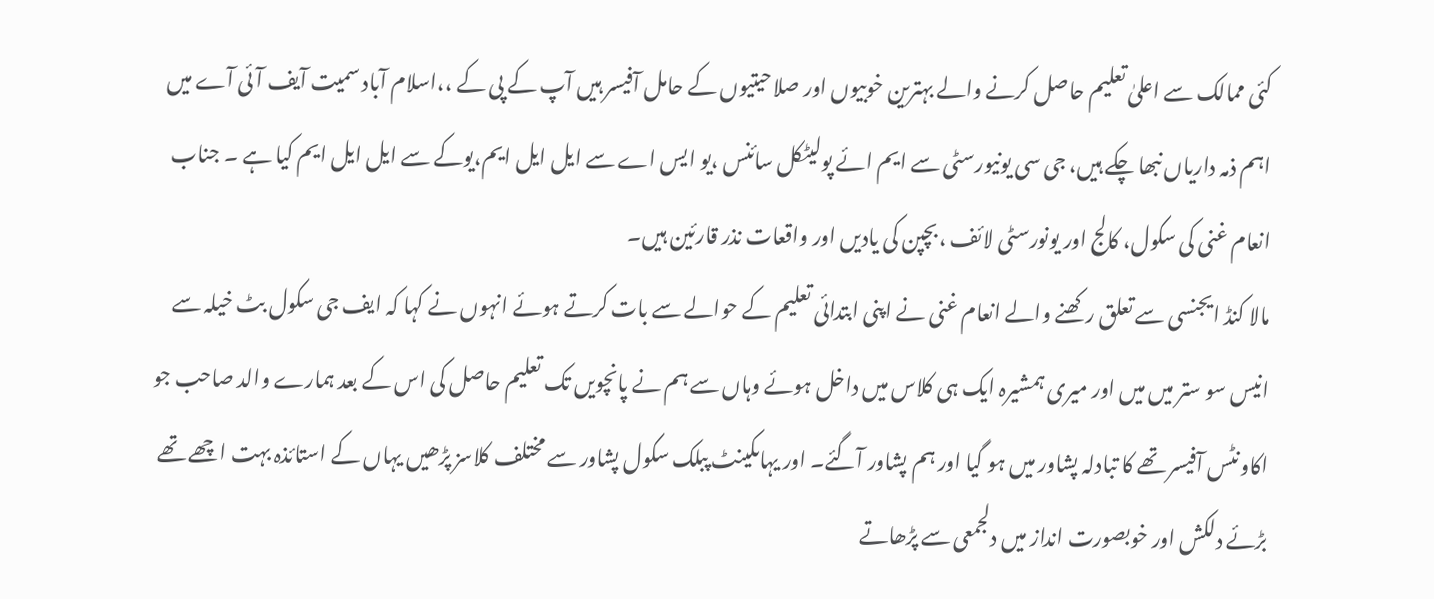کئی ممالک سے اعلیٰ تعلیم حاصل کرنے والے بہترین خوبیوں اور صلاحیتیوں کے حامل آفیسر ہیں آپ کے پی کے ،،اسلام آباد سمیت آیف آئی آے میں اہم ذمہ داریاں نبھا چکے ہیں، جی سی یونیورسٹی سے ایم ائے پولیٹکل سائنس ،یو ایس اے سے ایل ایل ایم،یوکے سے ایل ایل ایم کیا ہے ۔ جناب انعام غنی کی سکول، کالج اور یونورسٹی لائف ،بچپن کی یادیں اور واقعات نذر قارئین ہیں۔
مالا کنڈ ایجنسی سے تعلق رکھنے والے انعام غنی نے اپنی ابتدائی تعلیم کے حوالے سے بات کرتے ہوئے انہوں نے کہا کہ ایف جی سکول بٹ خیلہ سے انیس سو ستر میں میں اور میری ہمشیرہ ایک ہی کلاس میں داخل ہوئے وہاں سے ہم نے پانچویں تک تعلیم حاصل کی اس کے بعد ہمارے والد صاحب جو اکاونٹس آفیسر تھے کا تبادلہ پشاور میں ہو گیا اور ہم پشاور آگئے۔ اور یہاںکینٹ پبلک سکول پشاور سے مختلف کلاسز پڑھیں یہاں کے استائذہ بہت اچھے تھے بڑئے دلکش اور خوبصورت انداز میں دلجمعی سے پڑھاتے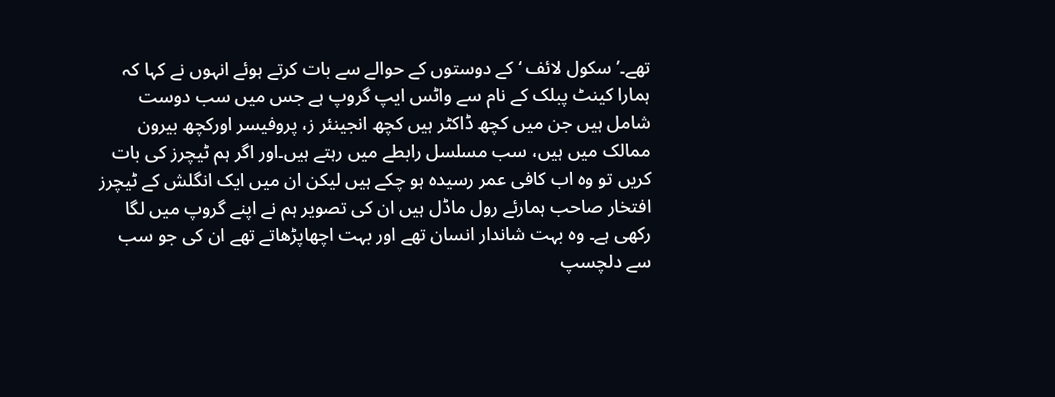تھے۔’ سکول لائف ‘ کے دوستوں کے حوالے سے بات کرتے ہوئے انہوں نے کہا کہ ہمارا کینٹ پبلک کے نام سے واٹس ایپ گروپ ہے جس میں سب دوست شامل ہیں جن میں کچھ ڈاکٹر ہیں کچھ انجینئر ز، پروفیسر اورکچھ بیرون ممالک میں ہیں، سب مسلسل رابطے میں رہتے ہیں۔اور اگر ہم ٹیچرز کی بات کریں تو وہ اب کافی عمر رسیدہ ہو چکے ہیں لیکن ان میں ایک انگلش کے ٹیچرز افتخار صاحب ہمارئے رول ماڈل ہیں ان کی تصویر ہم نے اپنے گروپ میں لگا رکھی ہے۔ وہ بہت شاندار انسان تھے اور بہت اچھاپڑھاتے تھے ان کی جو سب سے دلچسپ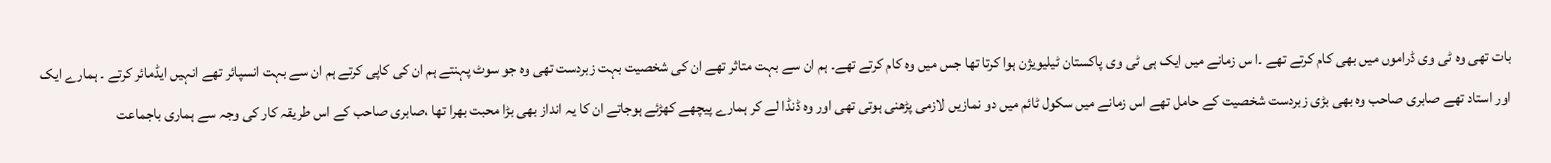بات تھی وہ ٹی وی ڈراموں میں بھی کام کرتے تھے ۔ا س زمانے میں ایک ہی ٹی وی پاکستان ٹیلیویژن ہوا کرتا تھا جس میں وہ کام کرتے تھے۔ ہم ان سے بہت متاثر تھے ان کی شخصیت بہت زبردست تھی وہ جو سوٹ پہنتے ہم ان کی کاپی کرتے ہم ان سے بہت انسپائر تھے انہیں ایڈمائر کرتے ۔ ہمارے ایک اور استاد تھے صابری صاحب وہ بھی بڑی زبردست شخصیت کے حامل تھے اس زمانے میں سکول ٹائم میں دو نمازیں لازمی پڑھنی ہوتی تھی اور وہ ڈنڈا لے کر ہمارے پیچھے کھڑئے ہوجاتے ان کا یہ انداز بھی بڑا محبت بھرا تھا ،صابری صاحب کے اس طریقہ کار کی وجہ سے ہماری باجماعت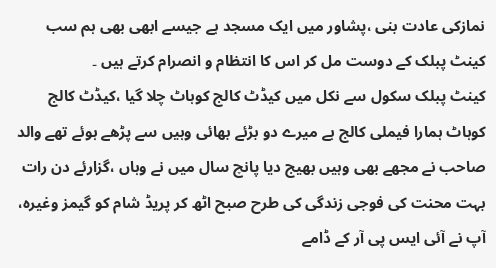نمازکی عادت بنی ،پشاور میں ایک مسجد ہے جیسے ابھی بھی ہم سب کینٹ پبلک کے دوست مل کر اس کا انتظام و انصرام کرتے ہیں ۔
کینٹ پبلک سکول سے نکل میں کیڈٹ کالج کوہاٹ چلا گیا ،کیڈٹ کالج کوہاٹ ہمارا فیملی کالج ہے میرے دو بڑئے بھائی وہیں سے پڑھے ہوئے تھے والد صاحب نے مجھے بھی وہیں بھیج دیا پانچ سال میں نے وہاں ،گزارئے دن رات بہت محنت کی فوجی زندگی کی طرح صبح اٹھ کر پریڈ شام کو گیمز وغیرہ، آپ نے آئی ایس پی آر کے ڈامے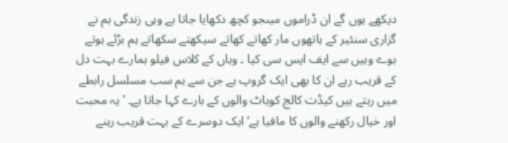دیکھے ہوں گے ان ڈراموں میںجو کچھ دکھایا جاتا ہے وہی زندگی ہم نے گزاری سنئیر کے ہاتھوں مار کھاتے کھاتے سیکھتے سکھاتے ہم بڑئے ہوتے ہوے وہیں سے ایف ایس سی کیا ۔ وہاں کے کلاس فیلو ہمارے بہت دل کے قریب رہے ان کا بھی ایک گروپ ہے جن سے ہم سب مسلسل رابطے میں رہتے ہیں کیڈت کالج کوہاٹ والوں کے بارے کہا جاتا ہے۔ ’یہ محبت اور خیال رکھنے والوں کا مافیا ہے‘ ایک دوسرے کے بہت قریب رہنے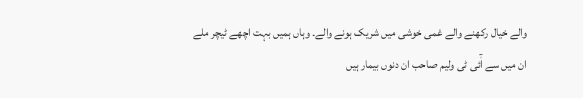والے خیال رکھنے والے غمی خوشی میں شریک ہونے والے۔ وہاں ہمیں بہت اچھے ٹیچر ملے ان میں سے آٰئی ٹی ولیم صاحب ان دنوں بیمار ہیں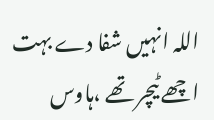اللہ انہیں شفا دے بہت اچھے ٹیچر تھے ،ہاوس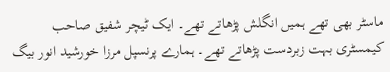ماسٹر بھی تھے ہمیں انگلش پڑھاتے تھے۔ ایک ٹیچر شفیق صاحب کیمسٹری بہت زبردست پڑھاتے تھے۔ ہمارے پرنسپل مرزا خورشید انور بیگ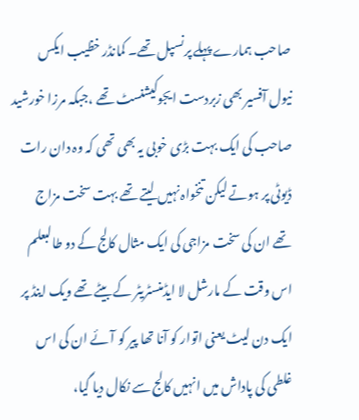صاحب ہمارے پہلے پرنسپل تھے۔ کمانڈر خظیب ایکس نیول آفسیر بھی زبردست ایجوکیشنسٹ تھے ،جبکہ مرزا خورشید صاحب کی ایک بہت بڑی خوبی یہ بھی تھی کہ وہ دان رات ڈیوٹی پر ہوتے لیکن تنخواہ نہیں لیتے تھے بہت سخت مزاج تھے ان کی سخت مزاجی کی ایک مثال کالج کے دو طالبعلم اس وقت کے مارشل لا ایڈمنسٹریٹر کے بیٹے تھے ویک اینڈ پر ایک دن لیٹ یعنی اتوار کو آنا تھا پیر کو آئے ان کی اس غلطی کی پاداش میں انہیں کالج سے نکال دیا گیا،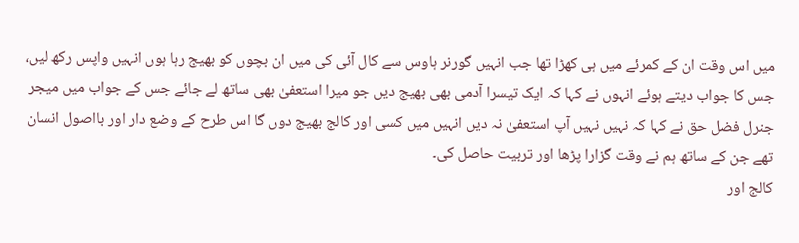میں اس وقت ان کے کمرئے میں ہی کھڑا تھا جب انہیں گورنر ہاوس سے کال آئی کی میں ان بچوں کو بھیج رہا ہوں انہیں واپس رکھ لیں، جس کا جواب دیتے ہوئے انہوں نے کہا کہ ایک تیسرا آدمی بھی بھیج دیں جو میرا استعفیٰ بھی ساتھ لے جائے جس کے جواب میں میجر جنرل فضل حق نے کہا کہ نہیں نہیں آپ استعفیٰ نہ دیں انہیں میں کسی اور کالج بھیج دوں گا اس طرح کے وضع دار اور بااصول انسان تھے جن کے ساتھ ہم نے وقت گزارا پڑھا اور تربیت حاصل کی۔
کالج اور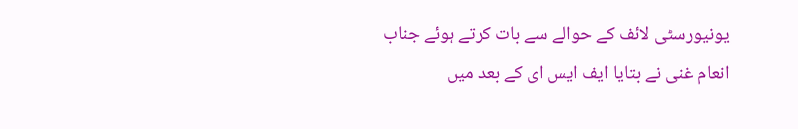یونیورسٹی لائف کے حوالے سے بات کرتے ہوئے جناب انعام غنی نے بتایا ایف ایس ای کے بعد میں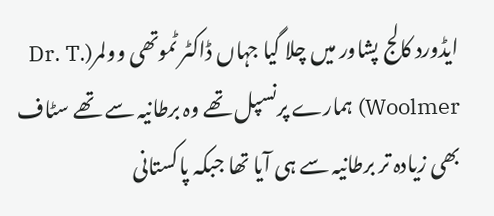ایڈورد کالج پشاور میں چلا گیا جہاں ڈاکٹر ٹموتھی وولمر(Dr. T. Woolmer) ہمارے پرنسپل تھے وہ برطانیہ سے تھے سٹاف بھی زیادہ تر برطانیہ سے ہی آیا تھا جبکہ پاکستانی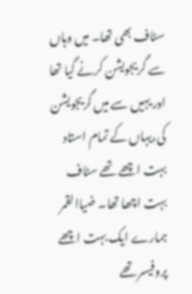سٹاف بھی تھا۔ میں وہاں سے گریجویشن کرنے گیا تھا اور یہیں سے میں گریجویشن کی،یہاں کے تمام استاد بہت اچھے تھے سٹاف بہت اچھا تھا۔ ضیاالقمر ہمارے ایک بہت اچھے پروفیسر تھے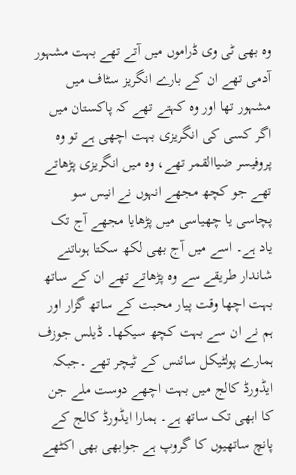وہ بھی ٹی وی ڈراموں میں آتے تھے بہت مشہور آدمی تھے ان کے بارے انگریز سٹاف میں مشہور تھا اور وہ کہتے تھے کہ پاکستان میں اگر کسی کی انگریزی بہت اچھی ہے تو وہ پروفیسر ضیاالقمر تھے، وہ میں انگریزی پڑھاتے تھے جو کچھ مجھے انہوں نے انیس سو پچاسی یا چھیاسی میں پڑھایا مجھے آج تک یاد ہے۔ اسے میں آج بھی لکھ سکتا ہوںاتنے شاندار طریقے سے وہ پڑھاتے تھے ان کے ساتھ بہت اچھا وقت پیار محبت کے ساتھ گزار اور ہم نے ان سے بہت کچھ سیکھا۔ ڈیلس جوزف ہمارے پولٹیکل سائنس کے ٹیچر تھے ۔جبکہ ایڈورڈ کالج میں بہت اچھے دوست ملے جن کا ابھی تک ساتھ ہے۔ ہمارا ایڈورڈ کالج کے پانچ ساتھیوں کا گروپ ہے جوابھی بھی اکٹھے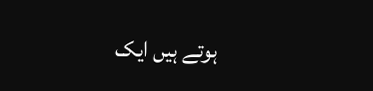ہوتے ہیں ایک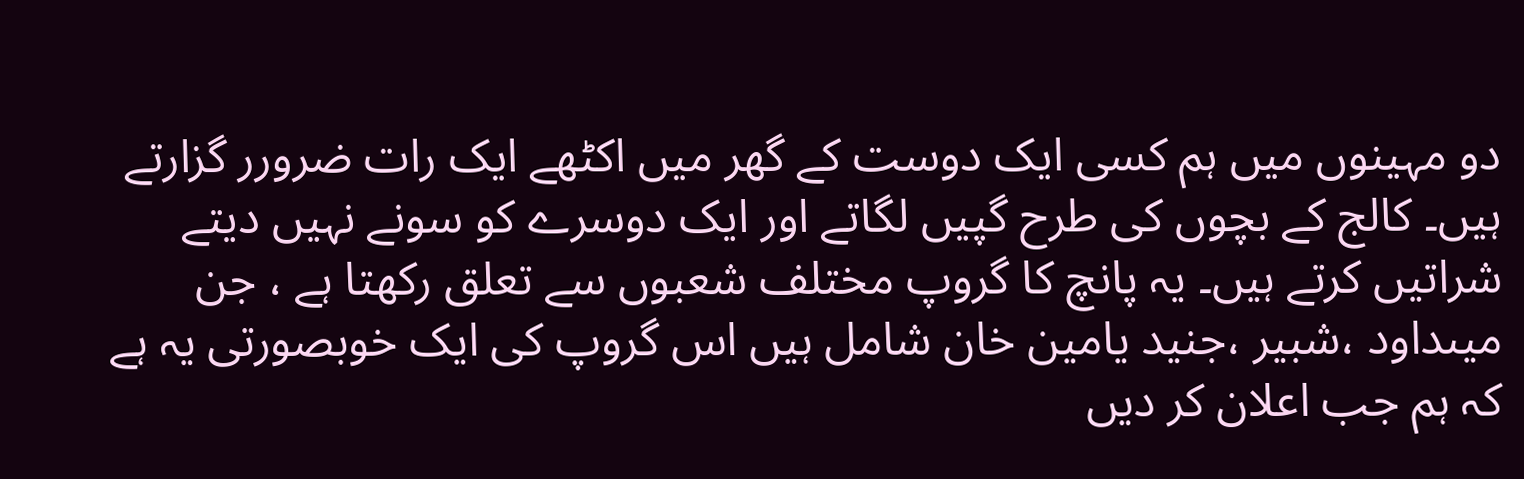دو مہینوں میں ہم کسی ایک دوست کے گھر میں اکٹھے ایک رات ضرورر گزارتے ہیں۔ کالج کے بچوں کی طرح گپیں لگاتے اور ایک دوسرے کو سونے نہیں دیتے شراتیں کرتے ہیں۔ یہ پانچ کا گروپ مختلف شعبوں سے تعلق رکھتا ہے ، جن میںداود ،شبیر ،جنید یامین خان شامل ہیں اس گروپ کی ایک خوبصورتی یہ ہے کہ ہم جب اعلان کر دیں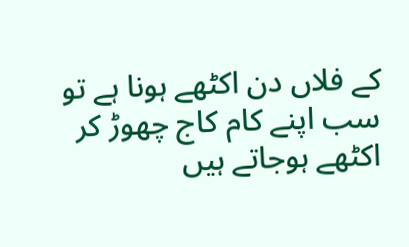کے فلاں دن اکٹھے ہونا ہے تو سب اپنے کام کاج چھوڑ کر اکٹھے ہوجاتے ہیں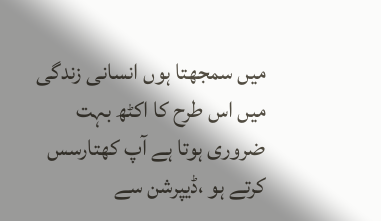میں سمجھتا ہوں انسانی زندگی میں اس طرح کا اکٹھ بہت ضروری ہوتا ہے آپ کھتارسس کرتے ہو ،ڈیپرشن سے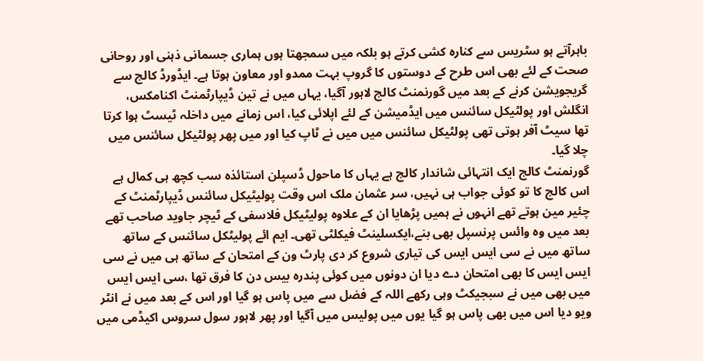باہرآتے ہو سٹریس سے کنارہ کشی کرتے ہو بلکہ میں سمجھتا ہوں ہماری جسمانی ذہنی اور روحانی صحت کے لئے بھی اس طرح کے دوستوں کا گروپ بہت ممدو اور معاون ہوتا ہے۔ ایڈورڈ کالج سے گریجویشن کرنے کے بعد میں گورنمنٹ کالج لاہور آگیا، یہاں میں نے تین ڈیپارٹمنٹ اکنامکس، انگلش اور پولٹیکل سائنس میں ایڈمیشن کے لئے اپلائی کیا، اس زمانے میں داخلہ ٹیسٹ ہوا کرتا تھا سیٹ آفر ہوتی تھی پولٹیکل سائنس میں میں نے ٹاپ کیا اور میں پھر پولٹیکل سائنس میں چلا گیا۔
گورنمنٹ کالج ایک انتہائی شاندار کالج ہے یہاں کا ماحول ڈسپلن استائذہ سب کچھ ہی کمال ہے اس کالج کا تو کوئی جواب ہی نہیں، سر عثمان ملک اس وقت پولیٹیکل سائنس ڈیپارٹمنٹ کے چئیر مین ہوتے تھے انہوں نے ہمیں پڑھایا ان کے علاوہ پولیٹیکل فلاسفی کے ٹیچر جاوید صاحب تھے بعد میں وہ وائس پرنسپل بھی بنے،ایکسلینٹ فیکلٹی تھی۔ ایم ائے پولیٹکل سائنس کے ساتھ ساتھ میں نے سی ایس ایس کی تیاری شروع کر دی پارٹ ون کے امتحان کے ساتھ ہی میں نے سی ایس ایس کا بھی امتحان دے دیا ان دونوں میں کوئی پندرہ بیس دن کا فرق تھا ،سی ایس ایس میں بھی میں نے سبجیکٹ وہی رکھے اللہ کے فضل سے میں پاس ہو گیا اور اس کے بعد میں نے انٹر ویو دیا اس میں بھی پاس ہو گیا یوں میں پولیس میں آگیا اور پھر لاہور سول سروس اکیڈمی میں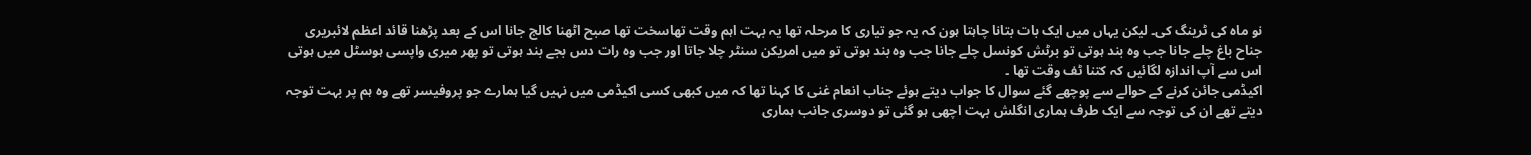نو ماہ کی ٹرینگ کی۔ لیکن یہاں میں ایک بات بتانا چاہتا ہون کہ یہ جو تیاری کا مرحلہ تھا یہ بہت اہم وقت تھاسخت تھا صبح اٹھنا کالج جانا اس کے بعد پڑھنا قائد اعظم لائبریری جناح باغ چلے جانا جب وہ بند ہوتی تو برٹش کونسل چلے جانا جب وہ بند ہوتی تو میں امریکن سنٹر چلا جاتا اور جب وہ رات دس بجے بند ہوتی تو پھر میری واپسی ہوسٹل میں ہوتی اس سے آپ اندازہ لگائیں کہ کتنا ٹف وقت تھا ۔
اکیڈمی جائن کرنے کے حوالے سے پوچھے گئے سوال کا جواب دیتے ہوئے جناب انعام غنی کا کہنا تھا کہ میں کبھی کسی اکیڈمی میں نہیں گیا ہمارے جو پروفیسر تھے وہ ہم پر بہت توجہ دیتے تھے ان کی توجہ سے ایک طرف ہماری انگلش بہت اچھی ہو گئی تو دوسری جانب ہماری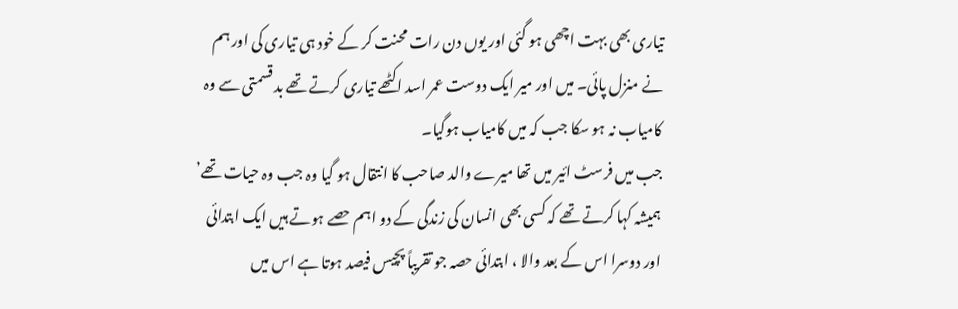تیاری بھی بہت اچھی ہو گئی اور یوں دن رات محنت کر کے خود ہی تیاری کی اور ہم نے منزل پائی۔ میں اور میر ایک دوست عمر اسد اکٹھے تیاری کرتے تھے بد قسمتی سے وہ کامیاب نہ ہو سکا جب کہ میں کامیاب ہوگیا۔
جب میں فرسٹ ائیر میں تھا میرے والد صاحب کا انتقال ہو گیا وہ جب وہ حیات تھے’ ہمیشہ کہا کرتے تھے کہ کسی بھی انسان کی زندگی کے دو اہم حصے ہوتے ہیں ایک ابتدائی اور دوسرا اس کے بعد والا ، ابتدائی حصہ جو تقریباً پچیس فیصد ہوتا ہے اس میں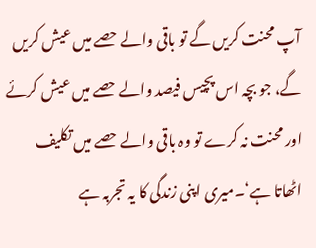آپ محنت کریں گے تو باقی والے حصے میں عیش کریں گے، جو بچہ اس پچیس فیصد والے حصے میں عیش کرئے اور محنت نہ کرے تو وہ باقی والے حصے میں تکلیف اٹھاتا ہے‘۔میری اپنی زندگی کا یہ تجربہ ہے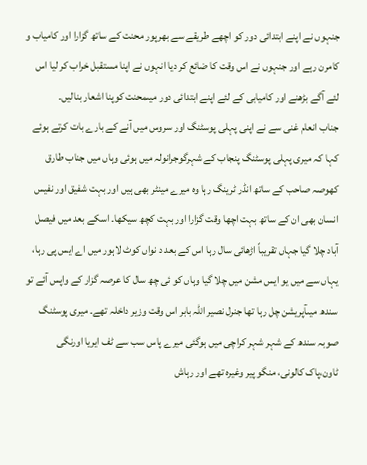جنہوں نے اپنے ابتدائی دور کو اچھے طریقے سے بھرپور محنت کے ساتھ گزارا اور کامیاب و کامرن رہے اور جنہوں نے اس وقت کا ضائع کر دیا انہوں نے اپنا مستقبل خراب کر لیا اس لئے آگے بڑھنے اور کامیابی کے لئے اپنے ابتدائی دور میںمحنت کوپنا اشعار بنالیں۔
جناب انعام غنی سے نے اپنی پہلی پوسٹنگ اور سروس میں آنے کے بارے بات کرتے ہوئے کہا کہ میری پہلی پوسٹنگ پنجاب کے شہرگوجرانولہ میں ہوئی وہاں میں جناب طارق کھوصہ صاحب کے ساتھ انڈر ٹرینگ رہا وہ میرے مینٹر بھی ہیں اور بہت شفیق اور نفیس انسان بھی ان کے ساتھ بہت اچھا وقت گزارا اور بہت کچھ سیکھا۔ اسکے بعد میں فیصل آباد چلا گیا جہاں تقریباً اڑھائی سال رہا اس کے بعد د نواں کوٹ لاہور میں اے ایس پی رہا، یہاں سے میں یو ایس مشن میں چلا گیا وہاں کو ئی چھ سال کا عرصہ گزار کے واپس آئے تو سندھ میںآپریشن چل رہا تھا جنرل نصیر اللہ بابر اس وقت وزیر داخلہ تھے۔ میری پوسٹنگ صوبہ سندھ کے شہر شہر کراچی میں ہوگئی میرے پاس سب سے ٹف ایریا اورنگی ٹاون،پاک کالونی، منگو پیر وغیرہ تھے اور رہاش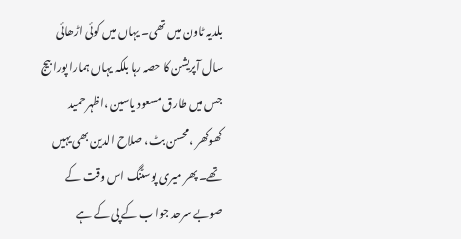بلدیہ ٹاون میں تھی۔ یہاں میں کوئی اڑھائی سال آپریشن کا حصہ رہا بلکہ یہاں ہمارا پورا بیج جس میں طارق مسعود یاسین ،اظہر حمید کھوکھر ،محسن بٹ، صلاح الدین بھی یہیں تھے۔ پھر میری پوسٹنگ اس وقت کے صوبے سرحد جوا ب کے پی کے ہے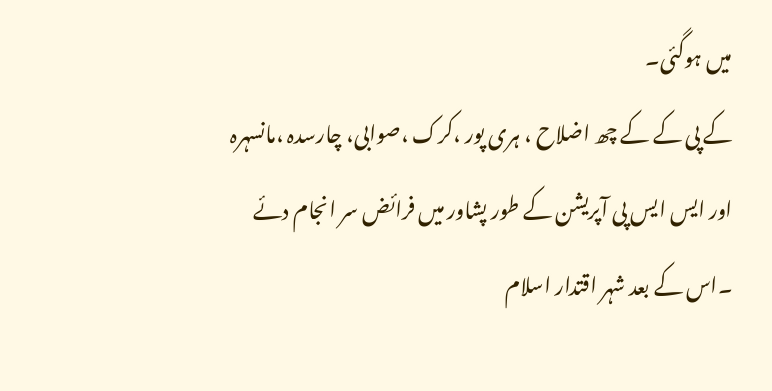میں ہوگئی۔
کے پی کے کے چھ اضلاح ، ہری پور ،کرک ،صوابی، چارسدہ ،مانسہرہ اور ایس ایس پی آپریشن کے طور پشاور میں فرائض سر انجام دئے ۔اس کے بعد شہر اقتدار اسلام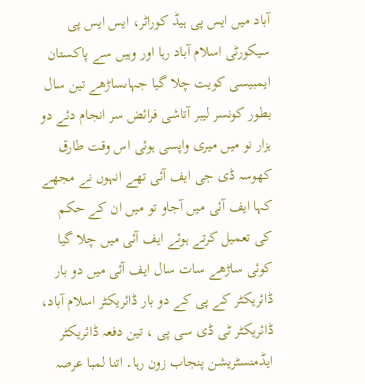آباد میں ایس پی ہیڈ کوراٹر، ایس ایس پی سیکورٹی اسلام آباد رہا اور وہیں سے پاکستان ایمبیسی کویت چلا گیا جہاںساڑھے تین سال بطور کونسر لیبر آتاشی فرائض سر انجام دئے دو ہزار نو میں میری واپسی ہوئی اس وقت طارق کھوسہ ڈی جی ایف آئی تھے انہوں نے مجھے کہا ایف آئی میں آجاو تو میں ان کے حکم کی تعمیل کرتے ہوئے ایف آئی میں چلا گیا کوئی ساڑھے سات سال ایف آئی میں دو بار ڈائریکٹر کے پی کے دو بار ڈائریکٹر اسلام آباد، ڈائریکٹر ٹی ڈی سی پی ، تین دفعہ ڈائریکٹر ایڈمنسٹریشن پنجاب زون رہا۔ اتنا لمبا عرصہ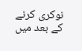نوکری کرنے کے بعد میں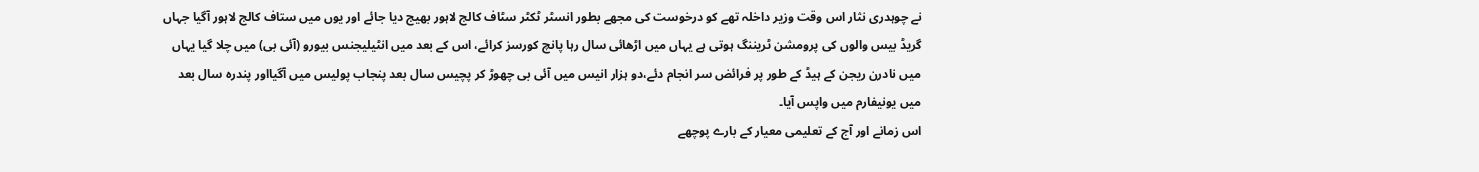نے چوہدری نثار اس وقت وزیر داخلہ تھے کو درخوست کی مجھے بطور انسٹر ٹکٹر سٹاف کالج لاہور بھیج دیا جائے اور یوں میں ستاف کالج لاہور آگیا جہاں گریڈ بیس والوں کی پرومشن ٹریننگ ہوتی ہے یہاں میں اڑھائی سال رہا پانچ کورسز کرائے، اس کے بعد میں انٹیلیجنس بیورو (آئی بی) میں چلا گیا یہاں میں نادرن ریجن کے ہیڈ کے طور پر فرائض سر انجام دئے،دو ہزار انیس میں آئی بی چھوڑ کر پچیس سال بعد پنجاب پولیس میں آگیااور پندرہ سال بعد میں یونیفارم میں واپس آیا۔
اس زمانے اور آج کے تعلیمی معیار کے بارے پوچھے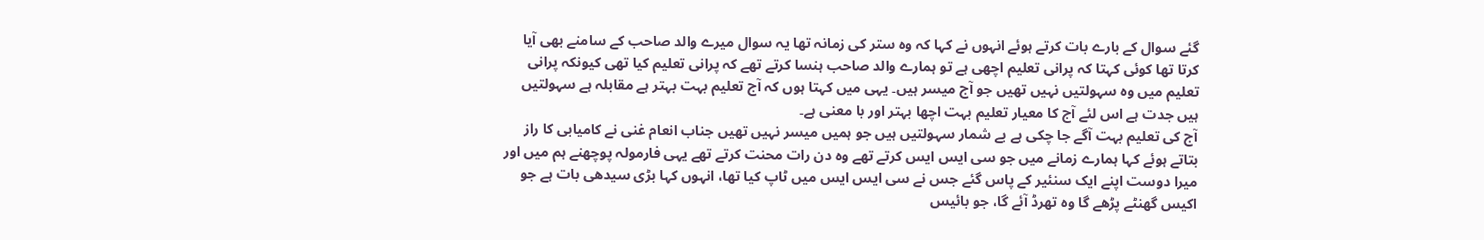گئے سوال کے بارے بات کرتے ہوئے انہوں نے کہا کہ وہ ستر کی زمانہ تھا یہ سوال میرے والد صاحب کے سامنے بھی آیا کرتا تھا کوئی کہتا کہ پرانی تعلیم اچھی ہے تو ہمارے والد صاحب ہنسا کرتے تھے کہ پرانی تعلیم کیا تھی کیونکہ پرانی تعلیم میں وہ سہولتیں نہیں تھیں جو آج میسر ہیں۔ یہی میں کہتا ہوں کہ آج تعلیم بہت بہتر ہے مقابلہ ہے سہولتیں ہیں جدت ہے اس لئے آج کا معیار تعلیم بہت اچھا بہتر اور با معنی ہے۔
آج کی تعلیم بہت آگے جا چکی ہے بے شمار سہولتیں ہیں جو ہمیں میسر نہیں تھیں جناب انعام غنی نے کامیابی کا راز بتاتے ہوئے کہا ہمارے زمانے میں جو سی ایس ایس کرتے تھے وہ دن رات محنت کرتے تھے یہی فارمولہ پوچھنے ہم میں اور میرا دوست اپنے ایک سنئیر کے پاس گئے جس نے سی ایس ایس میں ٹاپ کیا تھا، انہوں کہا بڑی سیدھی بات ہے جو اکیس گھنٹے پڑھے گا وہ تھرڈ آئے گا، جو بائیس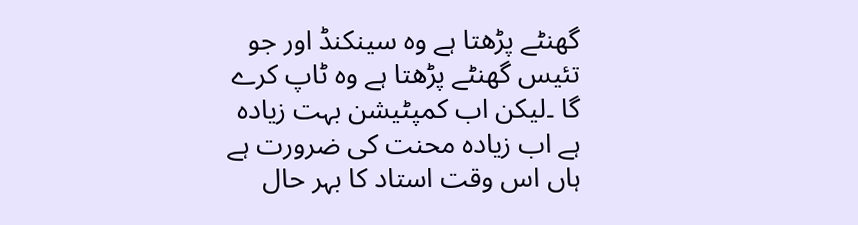گھنٹے پڑھتا ہے وہ سینکنڈ اور جو تئیس گھنٹے پڑھتا ہے وہ ٹاپ کرے گا ۔لیکن اب کمپٹیشن بہت زیادہ ہے اب زیادہ محنت کی ضرورت ہے ہاں اس وقت استاد کا بہر حال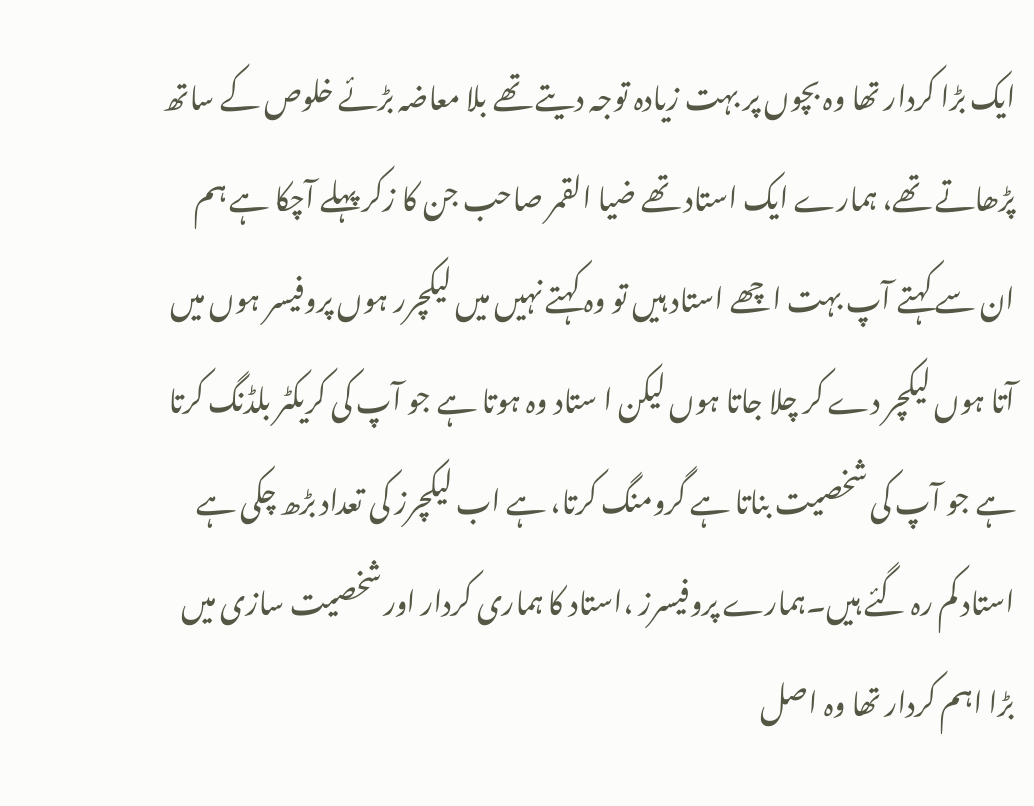ایک بڑا کردار تھا وہ بچوں پر بہت زیادہ توجہ دیتے تھے بلا معاضہ بڑئے خلوص کے ساتھ پڑھاتے تھے، ہمارے ایک استاد تھے ضیا القمر صاحب جن کا زکر پہلے آچکا ہے ہم ان سے کہتے آپ بہت اچھے استاد ہیں تو وہ کہتے نہیں میں لیکچرر ہوں پروفیسر ہوں میں آتا ہوں لیکچر دے کر چلا جاتا ہوں لیکن ا ستاد وہ ہوتا ہے جو آپ کی کریکٹر بلڈنگ کرتا ہے جو آپ کی شخصیت بناتا ہے گرومنگ کرتا، ہے اب لیکچرز کی تعداد بڑھ چکی ہے استاد کم رہ گئے ہیں۔ہمارے پروفیسرز ،استاد کا ہماری کردار اور شخصیت سازی میں بڑا اہم کردار تھا وہ اصل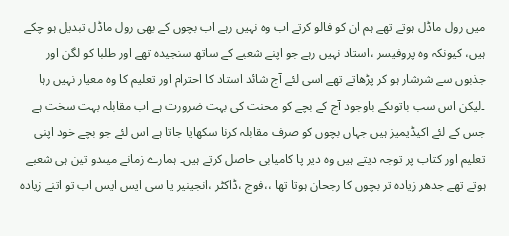میں رول ماڈل ہوتے تھے ہم ان کو فالو کرتے اب وہ نہیں رہے اب بچوں کے بھی رول ماڈل تبدیل ہو چکے ہیں، کیونکہ وہ پروفیسر ،استاد نہیں رہے جو اپنے شعبے کے ساتھ سنجیدہ تھے اور طلبا کو لگن اور جذبوں سے شرشار ہو کر پڑھاتے تھے اسی لئے آج شائد استاد کا احترام اور تعلیم کا وہ معیار نہیں رہا ۔لیکن اس سب باتوںکے باوجود آج کے بچے کو محنت کی بہت ضرورت ہے اب مقابلہ بہت سخت ہے جس کے لئے اکیڈیمیز ہیں جہاں بچوں کو صرف مقابلہ کرنا سکھایا جاتا ہے اس لئے جو بچے خود اپنی تعلیم اور کتاب پر توجہ دیتے ہیں وہ دیر پا کامیابی حاصل کرتے ہیں۔ ہمارے زمانے میںدو تین ہی شعبے ہوتے تھے جدھر زیادہ تر بچوں کا رجحان ہوتا تھا ،،فوج ،ڈاکٹر ،انجینیر یا سی ایس ایس اب تو اتنے زیادہ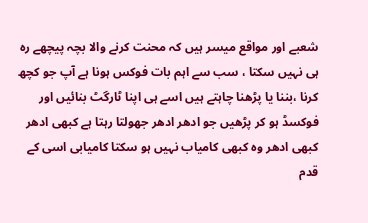شعبے اور مواقع میسر ہیں کہ محنت کرنے والا بچہ پیچھے رہ ہی نہیں سکتا ، سب سے اہم بات فوکس ہونا ہے آپ جو کچھ کرنا ،بننا یا پڑھنا چاہتے ہیں اسے ہی اپنا ٹارگٹ بنائیں اور فوکسڈ ہو کر پڑھیں جو ادھر ادھر جھولتا رہتا ہے کبھی ادھر کبھی ادھر وہ کبھی کامیاب نہیں ہو سکتا کامیابی اسی کے قدم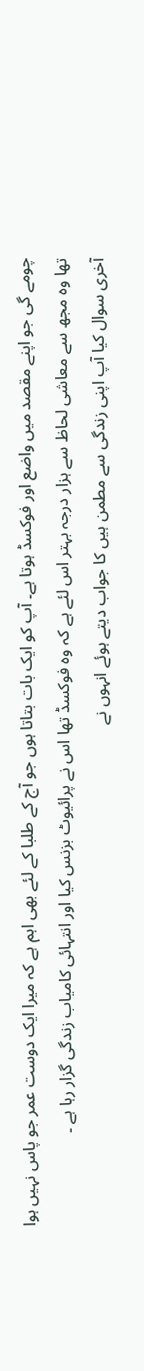چومے گی جو اپنے مقصد میں واضع اور فوکسڈ ہوتا ہے۔ آپ کو ایک بات بتاتا ہوں جو آج کے طلبا کے لئے بھی اہم ہے کہ میرا ایک دوست عمر جو پاس نہیں ہوا تھا وہ مجھ سے معاشی لحاظ سے ہزار درجہ بہتر اس لئے ہے کہ وہ فوکسڈ تھا اس نے پرائیوٹ بزنس کیا اور انتہائی کامیاب زندگی گزار رہا ہے ۔
آخری سوال کیا آپ اپنی زندگی سے مطمن ہیں کا جواب دیتے ہوئے انہوں نے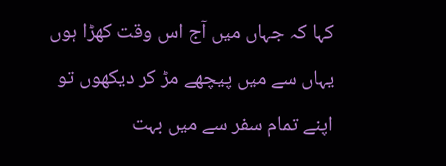کہا کہ جہاں میں آج اس وقت کھڑا ہوں یہاں سے میں پیچھے مڑ کر دیکھوں تو اپنے تمام سفر سے میں بہت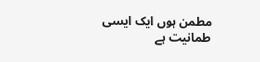مطمن ہوں ایک ایسی طمانیت ہے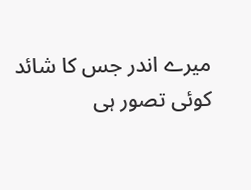میرے اندر جس کا شائد کوئی تصور ہی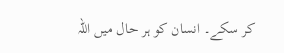کر سکے۔ انسان کو ہر حال میں اللہ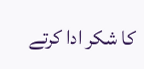کا شکر ادا کرتے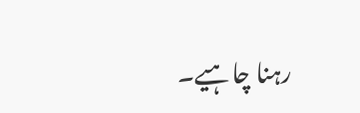رہنا چاہیے۔